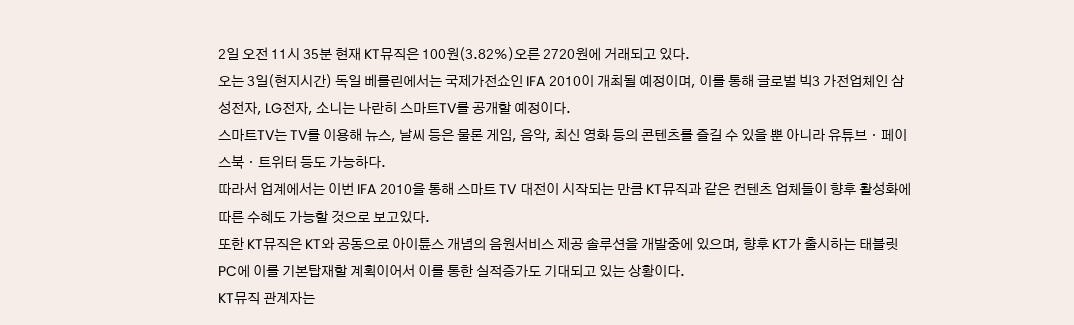2일 오전 11시 35분 현재 KT뮤직은 100원(3.82%)오른 2720원에 거래되고 있다.
오는 3일(현지시간) 독일 베를린에서는 국제가전쇼인 IFA 2010이 개최될 예정이며, 이를 통해 글로벌 빅3 가전업체인 삼성전자, LG전자, 소니는 나란히 스마트TV를 공개할 예정이다.
스마트TV는 TV를 이용해 뉴스, 날씨 등은 물론 게임, 음악, 최신 영화 등의 콘텐츠를 즐길 수 있을 뿐 아니라 유튜브ㆍ페이스북ㆍ트위터 등도 가능하다.
따라서 업계에서는 이번 IFA 2010을 통해 스마트 TV 대전이 시작되는 만큼 KT뮤직과 같은 컨텐츠 업체들이 향후 활성화에 따른 수혜도 가능할 것으로 보고있다.
또한 KT뮤직은 KT와 공동으로 아이튠스 개념의 음원서비스 제공 솔루션을 개발중에 있으며, 향후 KT가 출시하는 태블릿PC에 이를 기본탑재할 계획이어서 이를 통한 실적증가도 기대되고 있는 상황이다.
KT뮤직 관계자는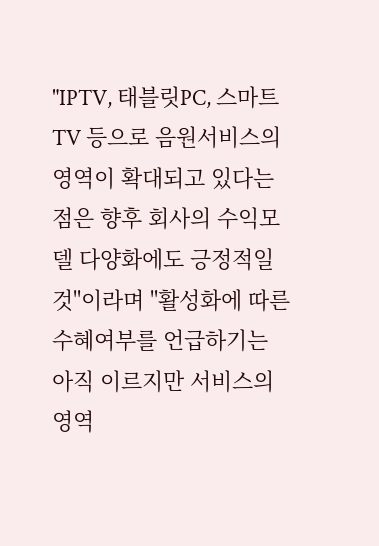"IPTV, 태블릿PC, 스마트TV 등으로 음원서비스의 영역이 확대되고 있다는 점은 향후 회사의 수익모델 다양화에도 긍정적일 것"이라며 "활성화에 따른 수혜여부를 언급하기는 아직 이르지만 서비스의 영역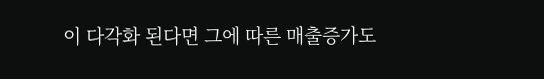이 다각화 된다면 그에 따른 매출증가도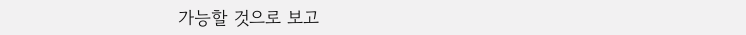가능할 것으로 보고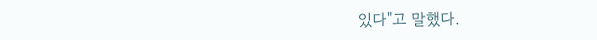있다"고 말했다.